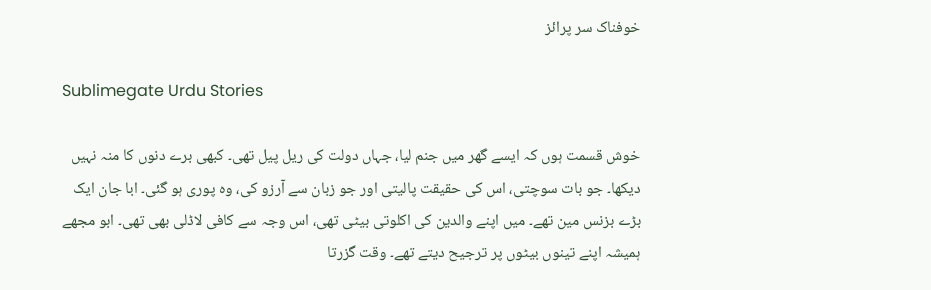خوفناک سر پرائز

Sublimegate Urdu Stories

خوش قسمت ہوں کہ ایسے گھر میں جنم لیا، جہاں دولت کی ریل پیل تھی۔ کبھی برے دنوں کا منہ نہیں دیکھا۔ جو بات سوچتی، اس کی حقیقت پالیتی اور جو زبان سے آرزو کی، وہ پوری ہو گئی۔ ابا جان ایک بڑے بزنس مین تھے۔ میں اپنے والدین کی اکلوتی بیٹی تھی، اس وجہ سے کافی لاڈلی بھی تھی۔ ابو مجھے ہمیشہ اپنے تینوں بیٹوں پر ترجیح دیتے تھے۔ وقت گزرتا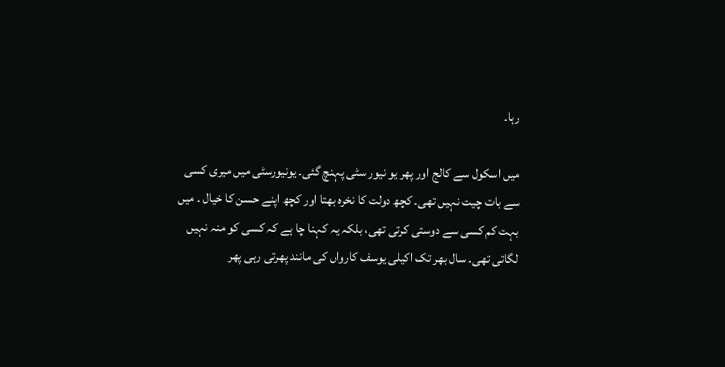رہا۔

میں اسکول سے کالج اور پھر یو نیور سٹی پہنچ گئی۔ یونیورسٹی میں میری کسی سے بات چیت نہیں تھی۔ کچھ دولت کا نخرہ بھتا اور کچھ اپنے حسن کا خیال ۔ میں بہت کم کسی سے دوستی کرتی تھی، بلکہ یہ کہنا چا ہے کہ کسی کو منہ نہیں لگاتی تھی۔ سال بھر تک اکیلی یوسف کارواں کی مانند پھرتی رہی پھر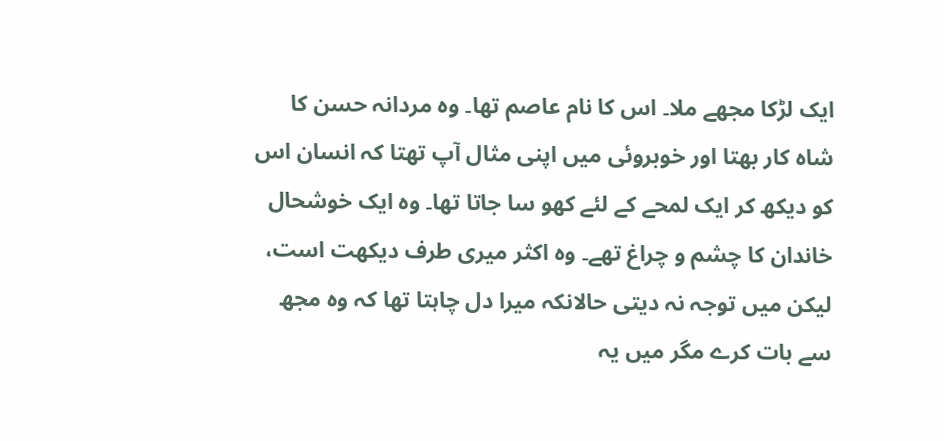ایک لڑکا مجھے ملا۔ اس کا نام عاصم تھا۔ وہ مردانہ حسن کا شاہ کار بھتا اور خوبروئی میں اپنی مثال آپ تھتا کہ انسان اس کو دیکھ کر ایک لمحے کے لئے کھو سا جاتا تھا۔ وہ ایک خوشحال خاندان کا چشم و چراغ تھے۔ وہ اکثر میری طرف دیکھت است، لیکن میں توجہ نہ دیتی حالانکہ میرا دل چاہتا تھا کہ وہ مجھ سے بات کرے مگر میں یہ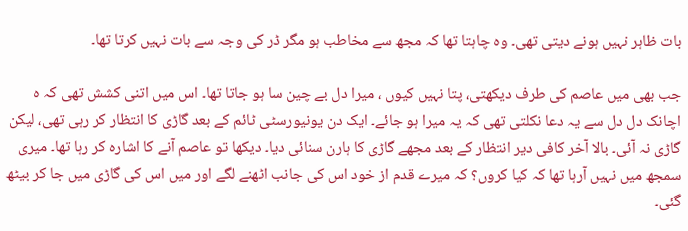بات ظاہر نہیں ہونے دیتی تھی۔ وہ چاہتا تھا کہ مجھ سے مخاطب ہو مگر ڈر کی وجہ سے بات نہیں کرتا تھا۔

جب بھی میں عاصم کی طرف دیکھتی، پتا نہیں کیوں ، میرا دل بے چین سا ہو جاتا تھا۔ اس میں اتنی کشش تھی کہ ہ اچانک دل دل سے یہ دعا نکلتی تھی کہ یہ میرا ہو جائے۔ ایک دن یونیورسٹی ٹائم کے بعد گاڑی کا انتظار کر رہی تھی، لیکن گاڑی نہ آئی۔ بالا آخر کافی دیر انتظار کے بعد مجھے گاڑی کا ہارن سنائی دیا۔ دیکھا تو عاصم آنے کا اشارہ کر رہا تھا۔ میری سمجھ میں نہیں آرہا تھا کہ کیا کروں؟ کہ میرے قدم از خود اس کی جانب اٹھنے لگے اور میں اس کی گاڑی میں جا کر بیٹھ گئی۔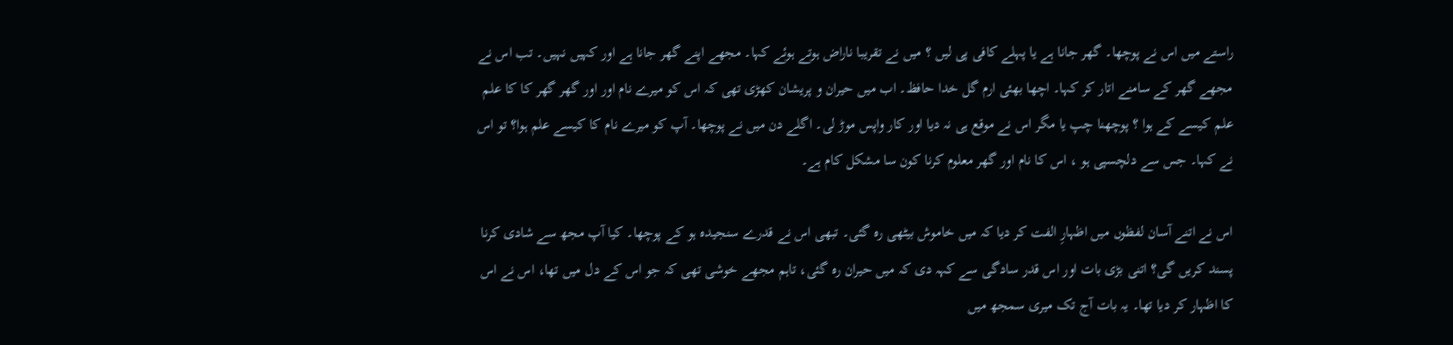راستے میں اس نے پوچھا۔ گھر جانا ہے یا پہلے کافی پی لیں ؟ میں نے تقریبا ناراض ہوتے ہوئے کہا۔ مجھے اپنے گھر جانا ہے اور کہیں نہیں۔ تب اس نے مجھے گھر کے سامنے اتار کر کہا۔ اچھا بھئی ارم گل خدا حافظ۔ اب میں حیران و پریشان کھڑی تھی کہ اس کو میرے نام اور اور گھر گھر کا کا علم علم کیسے کے ہوا ؟ پوچھنا چپ یا مگر اس نے موقع ہی نہ دیا اور کار واپس موڑ لی۔ اگلے دن میں نے پوچھا۔ آپ کو میرے نام کا کیسے علم ہوا؟ تو اس نے کہا۔ جس سے دلچسپی ہو ، اس کا نام اور گھر معلوم کرنا کون سا مشکل کام ہے۔

اس نے اتنے آسان لفظوں میں اظہارِ الفت کر دیا کہ میں خاموش بیٹھی رہ گئی۔ تبھی اس نے قدرے سنجیدہ ہو کے پوچھا۔ کیا آپ مجھ سے شادی کرنا پسند کریں گی؟ اتنی بڑی بات اور اس قدر سادگی سے کہہ دی کہ میں حیران رہ گئی، تاہم مجھے خوشی تھی کہ جو اس کے دل میں تھا، اس نے اس کا اظہار کر دیا تھا۔ یہ بات آج تک میری سمجھ میں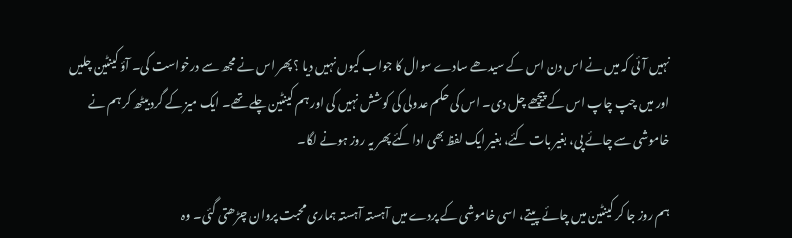نہیں آئی کہ میں نے اس دن اس کے سیدھے سادے سوال کا جواب کیوں نہیں دیا ؟ پھر اس نے مجھ سے درخواست کی۔ آؤ کینٹین چلیں اور میں چپ چاپ اس کے پیچھے چل دی۔ اس کی حکم عدولی کی کوشش نہیں کی اور ہم کینٹین چلے تھے۔ ایک میز کے گرد بیٹھ کر ہم نے خاموشی سے چائے پی، بغیر بات کئے، بغیر ایک لفظ بھی ادا کئے پھر یہ روز ہونے لگا۔

ہم روز جا کر کینٹین میں چائے پیتے، اسی خاموشی کے پردے میں آہستہ آہستہ ہماری محبت پروان چڑھتی گئی۔ وہ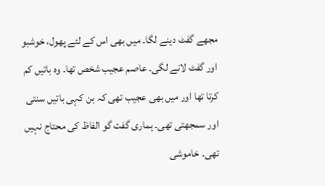مجھے گفٹ دینے لگا۔ میں بھی اس کے لئے پھول، خوشبو اور گفٹ لانے لگی۔ عاصم عجیب شخص تھا۔ وہ باتیں کم کرتا تھا اور میں بھی عجیب تھی کہ بن کہی باتیں سنتی اور سمجھتی تھی۔ ہماری گفت گو الفاظ کی محتاج نہیں تھی۔ خاموشی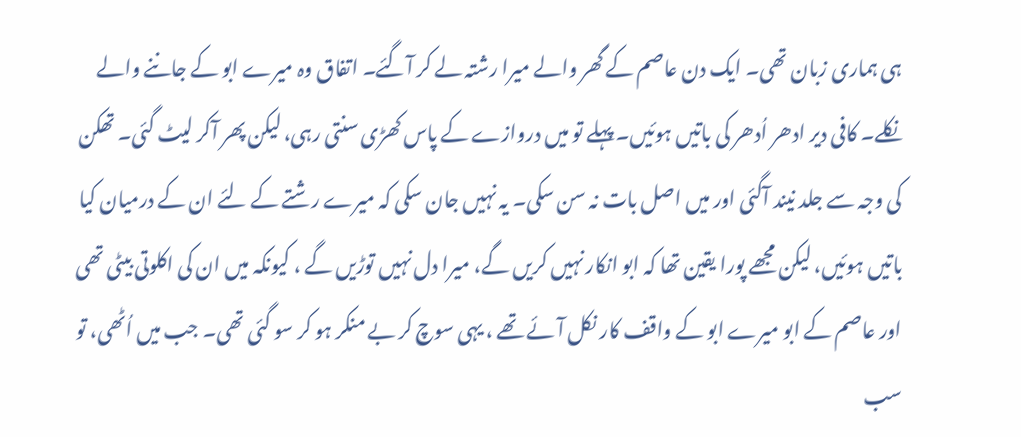ہی ہماری زبان تھی۔ ایک دن عاصم کے گھر والے میرا رشتہ لے کر آگئے۔ اتفاق وہ میرے ابو کے جاننے والے نکلے۔ کافی دیر ادھر اُدھر کی باتیں ہوئیں۔ پہلے تو میں دروازے کے پاس کھڑی سنتی رہی، لیکن پھر آکر لیٹ گئی۔ تھکن کی وجہ سے جلد نیند آگئی اور میں اصل بات نہ سن سکی۔ یہ نہیں جان سکی کہ میرے رشتے کے لئے ان کے درمیان کیا باتیں ہوئیں، لیکن مجھے پورا یقین تھا کہ ابو انکار نہیں کریں گے، میرا دل نہیں توڑیں گے ، کیونکہ میں ان کی اکلوتی بیٹی تھی اور عاصم کے ابو میرے ابو کے واقف کار نکل آئے تھے ، یہی سوچ کر بے منکر ہو کر سو گئی تھی۔ جب میں اُٹھی، تو سب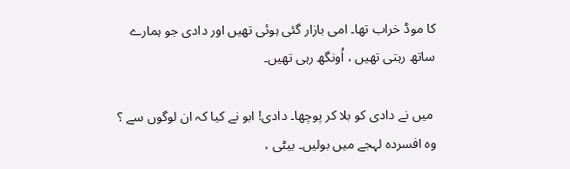کا موڈ خراب تھا۔ امی بازار گئی ہوئی تھیں اور دادی جو ہمارے ساتھ رہتی تھیں ، اُونگھ رہی تھیں۔

 میں نے دادی کو بلا کر پوچھا۔ دادی! ابو نے کیا کہ ان لوگوں سے ؟ وہ افسردہ لہجے میں بولیں۔ بیٹی ،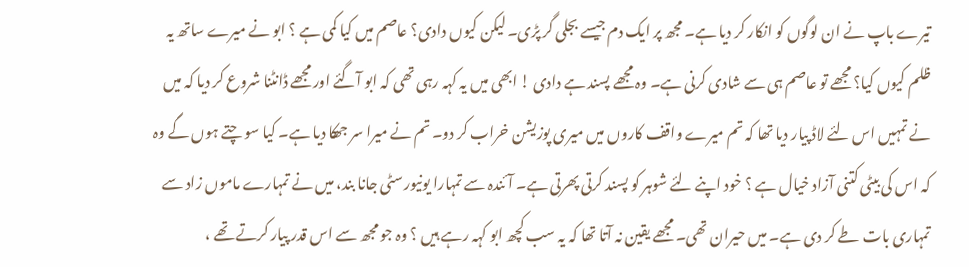تیرے باپ نے ان لوگوں کو انکار کر دیا ہے۔ مجھ پر ایک دم جیسے بجلی گر پڑی۔ لیکن کیوں دادی؟ عاصم میں کیا کمی ہے ؟ ابو نے میرے ساتھ یہ ظلم کیوں کیا؟ مجھے تو عاصم ہی سے شادی کرنی ہے۔ وہ مجھے پسند ہے دادی ! ابھی میں یہ کہہ رہی تھی کہ ابو آگئے اور مجھے ڈانٹنا شروع کر دیا کہ میں نے تمہیں اس لئے لاڈ پیار دیا تھا کہ تم میرے واقف کاروں میں میری پوزیشن خراب کر دو۔ تم نے میرا سر جھکا دیا ہے۔ کیا سو چتے ہوں گے وہ کہ اس کی بیٹی کتنی آزاد خیال ہے ؟ خود اپنے لئے شوہر کو پسند کرتی پھرتی ہے۔ آئندہ سے تمہارا یونیورسٹی جانا بند، میں نے تمہارے ماموں زاد سے تمہاری بات طے کر دی ہے۔ میں حیران تھی۔ مجھے یقین نہ آتا تھا کہ یہ سب کچھ ابو کہہ رہے ہیں ؟ وہ جو مجھ سے اس قدر پیار کرتے تھے ،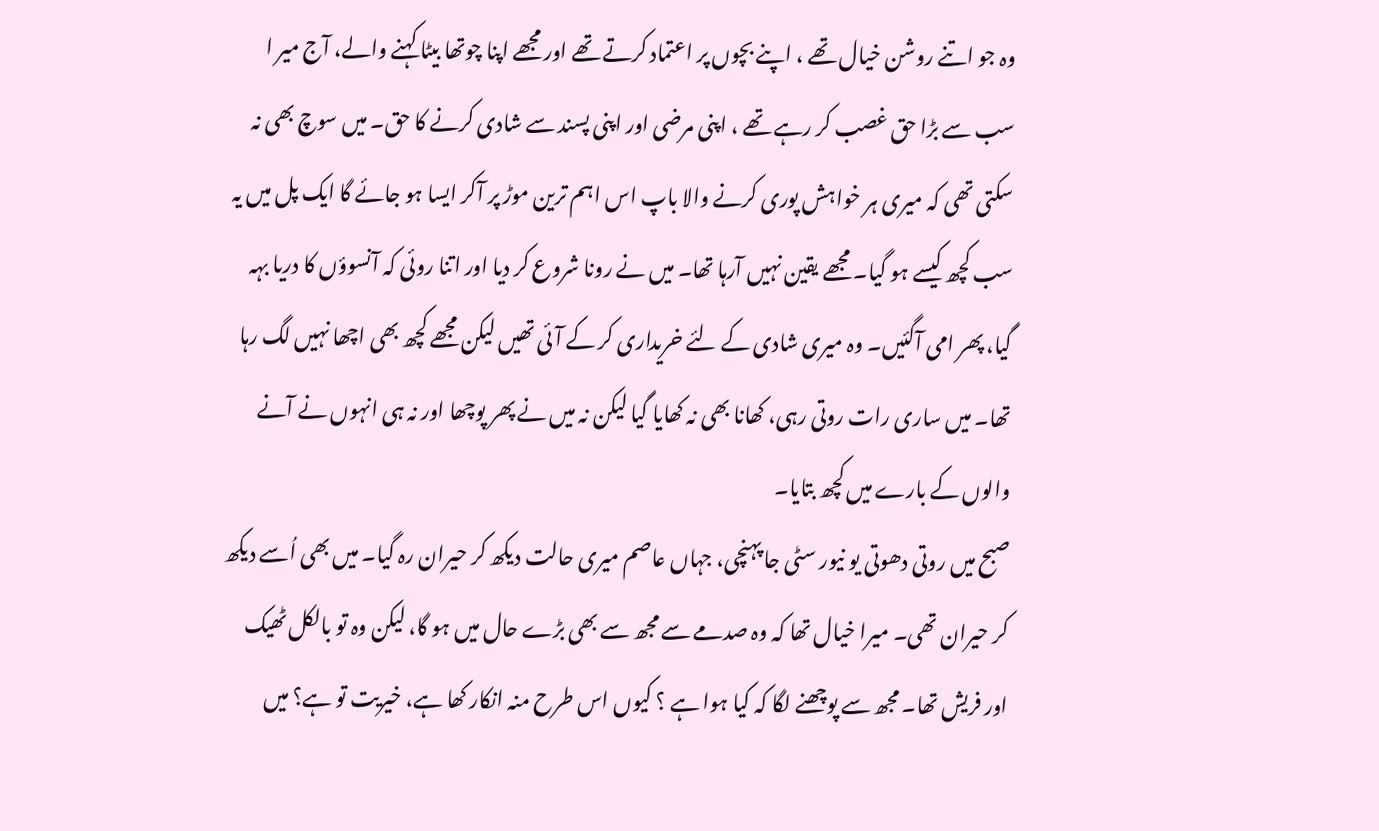وہ جو اتنے روشن خیال تھے ، اپنے بچوں پر اعتماد کرتے تھے اور مجھے اپنا چوتھا بیٹا کہنے والے، آج میر ا سب سے بڑا حق غصب کر رہے تھے ، اپنی مرضی اور اپنی پسند سے شادی کرنے کا حق۔ میں سوچ بھی نہ سکتی تھی کہ میری ہر خواہش پوری کرنے والا باپ اس اہم ترین موڑ پر آکر ایسا ہو جائے گا ایک پل میں یہ سب کچھ کیسے ہو گیا۔ مجھے یقین نہیں آرہا تھا۔ میں نے رونا شروع کر دیا اور اتنا روئی کہ آنسوؤں کا دریا بہہ گیا، پھر امی آگئیں۔ وہ میری شادی کے لئے خریداری کر کے آئی تھیں لیکن مجھے کچھ بھی اچھا نہیں لگ رہا تھا۔ میں ساری رات روتی رہی، کھانا بھی نہ کھایا گیا لیکن نہ میں نے پھر پوچھا اور نہ ہی انہوں نے آنے والوں کے بارے میں کچھ بتایا۔
صبح میں روتی دھوتی یو نیور سٹی جا پہنچی، جہاں عاصم میری حالت دیکھ کر حیران رہ گیا۔ میں بھی اُسے دیکھ کر حیران تھی۔ میرا خیال تھا کہ وہ صدمے سے مجھ سے بھی بڑے حال میں ہو گا، لیکن وہ تو بالکل ٹھیک اور فریش تھا۔ مجھ سے پوچھنے لگا کہ کیا ہوا ہے ؟ کیوں اس طرح منہ انکار کھا ہے، خیریت تو ہے؟ میں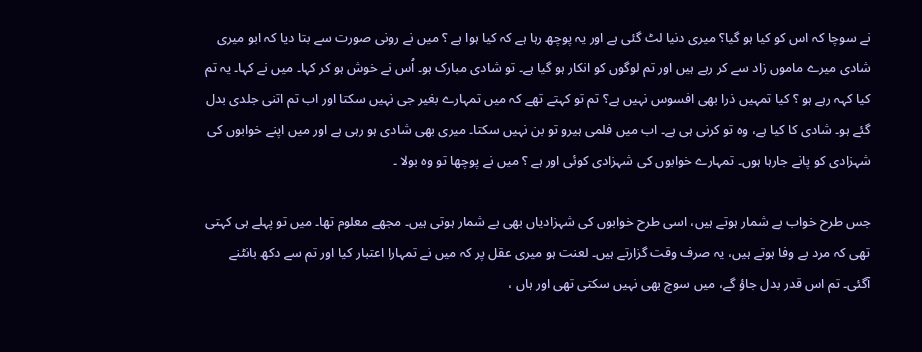نے سوچا کہ اس کو کیا ہو گیا؟ میری دنیا لٹ گئی ہے اور یہ پوچھ رہا ہے کہ کیا ہوا ہے ؟ میں نے رونی صورت سے بتا دیا کہ ابو میری شادی میرے ماموں زاد سے کر رہے ہیں اور تم لوگوں کو انکار ہو گیا ہے۔ تو شادی مبارک ہو۔ اُس نے خوش ہو کر کہا۔ میں نے کہا۔ یہ تم کیا کہہ رہے ہو ؟ کیا تمہیں ذرا بھی افسوس نہیں ہے؟ تم تو کہتے تھے کہ میں تمہارے بغیر جی نہیں سکتا اور اب تم اتنی جلدی بدل گئے ہو۔ شادی کا کیا ہے، وہ تو کرنی ہی ہے۔ اب میں فلمی ہیرو تو بن نہیں سکتا۔ میری بھی شادی ہو رہی ہے اور میں اپنے خوابوں کی شہزادی کو پانے جارہا ہوں۔ تمہارے خوابوں کی شہزادی کوئی اور ہے ؟ میں نے پوچھا تو وہ بولا ۔

جس طرح خواب بے شمار ہوتے ہیں، اسی طرح خوابوں کی شہزادیاں بھی بے شمار ہوتی ہیں۔ مجھے معلوم تھا۔ میں تو پہلے ہی کہتی تھی کہ مرد بے وفا ہوتے ہیں، یہ صرف وقت گزارتے ہیں۔ لعنت ہو میری عقل پر کہ میں نے تمہارا اعتبار کیا اور تم سے دکھ بانٹنے آگئی۔ تم اس قدر بدل جاؤ گے، میں سوچ بھی نہیں سکتی تھی اور ہاں ،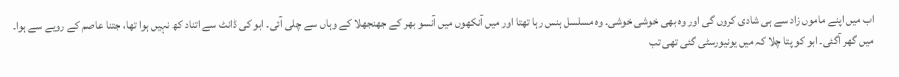اب میں اپنے ماموں زاد سے ہی شادی کروں گی اور وہ بھی خوشی خوشی۔ وہ مسلسل ہنس رہا تھتا اور میں آنکھوں میں آنسو بھر کے جھنجھلا کے وہاں سے چلی آئی۔ ابو کی ڈانٹ سے اتناد کھ نہیں ہوا تھا، جتنا عاصم کے رویے سے ہوا۔ میں گھر آگئی۔ ابو کو پتا چلا کہ میں یونیورسٹی گئی تھی تب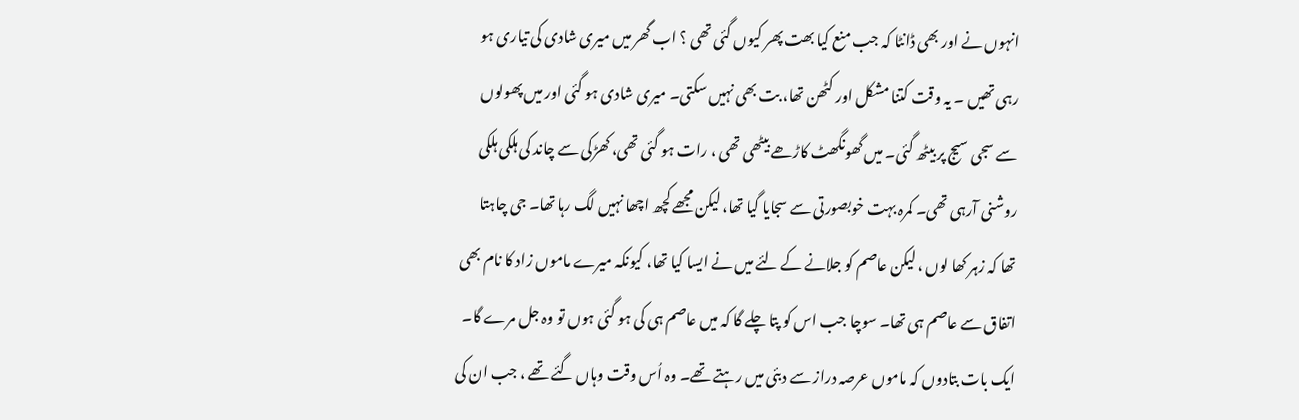انہوں نے اور بھی ڈانٹا کہ جب منع کیا بھت پھر کیوں گئی تھی ؟ اب گھر میں میری شادی کی تیاری ہو رہی تھیں ۔ یہ وقت کتنا مشکل اور کٹھن تھا، بت بھی نہیں سکتی۔ میری شادی ہو گئی اور میں پھولوں سے سجی سیج پر بیٹھ گئی۔ میں گھونگھٹ کاڑھے بیٹھی تھی ، رات ہو گئی تھی، کھڑکی سے چاند کی ہلکی ہلکی روشنی آرہی تھی۔ کمرہ بہت خوبصورتی سے سجایا گیا تھا، لیکن مجھے کچھ اچھا نہیں لگ رہا تھا۔ جی چاہتا تھا کہ زہر کھا لوں ، لیکن عاصم کو جلانے کے لئے میں نے ایسا کیا تھا، کیونکہ میرے ماموں زاد کا نام بھی اتفاق سے عاصم ہی تھا۔ سوچا جب اس کو پتا چلے گا کہ میں عاصم ہی کی ہو گئی ہوں تو وہ جل مرے گا۔
ایک بات بتادوں کہ ماموں عرصہ دراز سے دبئی میں رہتے تھے۔ وہ اُس وقت وہاں گئے تھے ، جب ان کی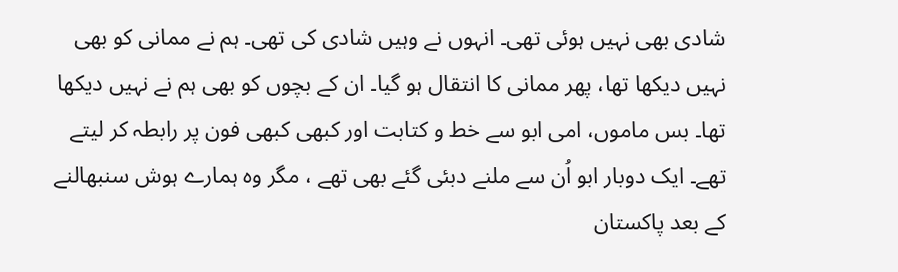شادی بھی نہیں ہوئی تھی۔ انہوں نے وہیں شادی کی تھی۔ ہم نے ممانی کو بھی نہیں دیکھا تھا، پھر ممانی کا انتقال ہو گیا۔ ان کے بچوں کو بھی ہم نے نہیں دیکھا تھا۔ بس ماموں، امی ابو سے خط و کتابت اور کبھی کبھی فون پر رابطہ کر لیتے تھے۔ ایک دوبار ابو اُن سے ملنے دبئی گئے بھی تھے ، مگر وہ ہمارے ہوش سنبھالنے کے بعد پاکستان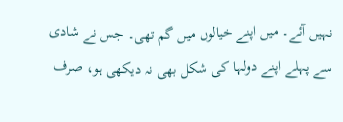نہیں آئے۔ میں اپنے خیالوں میں گم تھی۔ جس نے شادی سے پہلے اپنے دولہا کی شکل بھی نہ دیکھی ہو، صرف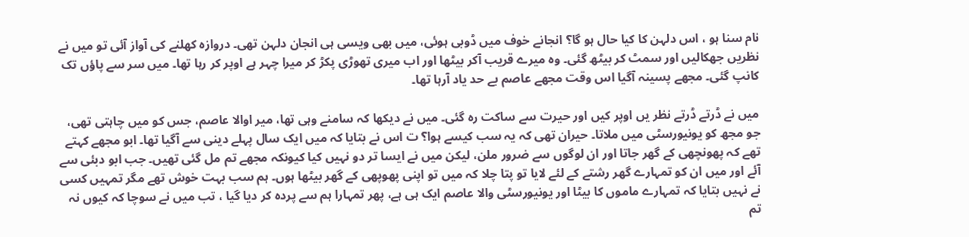نام سنا ہو ، اس دلہن کا کیا حال ہو گا؟ انجانے خوف میں ڈوبی ہوئی، میں بھی ویسی ہی انجان دلہن تھی۔ دروازہ کھلنے کی آواز آئی تو میں نے نظریں جھکالیں اور سمٹ کر بیٹھ گئی۔ وہ میرے قریب آکر بیٹھا اور اب میری تھوڑی پکڑ کر میرا چہر ہے اوپر کر رہا تھا۔ میں سر سے پاؤں تک کانپ گئی۔ مجھے پسینہ آگیا اس وقت مجھے عاصم بے حد یاد آرہا تھا۔

میں نے ڈرتے ڈرتے نظر یں اوپر کیں اور حیرت سے ساکت رہ گئی۔ میں نے دیکھا کہ سامنے وہی تھا، میر اوالا عاصم، جس کو میں چاہتی تھی، جو مجھ کو یونیورسٹی میں ملاتا۔ حیران تھی کہ یہ سب کیسے ہوا؟ ت اس نے بتایا کہ میں ایک سال پہلے دینی سے آگیا تھا۔ ابو مجھے کہتے تھے کہ پھونچھی کے گھر جاتا اور ان لوگوں سے ضرور ملن، لیکن میں نے ایسا تر دو نہیں کیا کیونکہ مجھے تم مل گئی تھیں۔ جب ابو دبئی سے آئے اور میں ان کو تمہارے گھر رشتے کے لئے لایا تو پتا چلا کہ میں تو اپنی پھوپھی کے گھر بیٹھا ہوں۔ ہم سب بہت خوش تھے مگر تمہیں کسی نے نہیں بتایا کہ تمہارے ماموں کا بیٹا اور یونیورسٹی والا عاصم ایک ہی ہے، پھر تمہارا ہم سے پردہ کر دیا گیا ، تب میں نے سوچا کہ کیوں نہ تم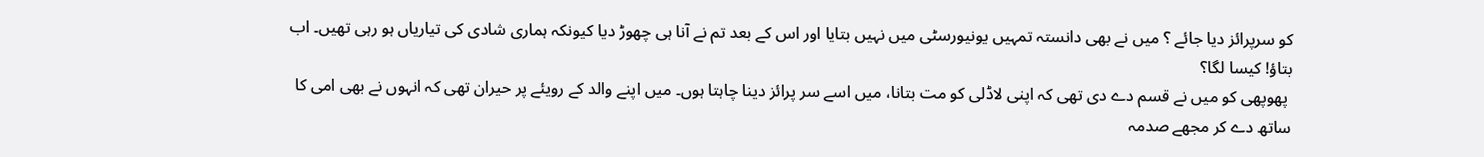کو سرپرائز دیا جائے ؟ میں نے بھی دانستہ تمہیں یونیورسٹی میں نہیں بتایا اور اس کے بعد تم نے آنا ہی چھوڑ دیا کیونکہ ہماری شادی کی تیاریاں ہو رہی تھیں۔ اب بتاؤ! کیسا لگا؟
 پھوپھی کو میں نے قسم دے دی تھی کہ اپنی لاڈلی کو مت بتانا، میں اسے سر پرائز دینا چاہتا ہوں۔ میں اپنے والد کے رویئے پر حیران تھی کہ انہوں نے بھی امی کا ساتھ دے کر مجھے صدمہ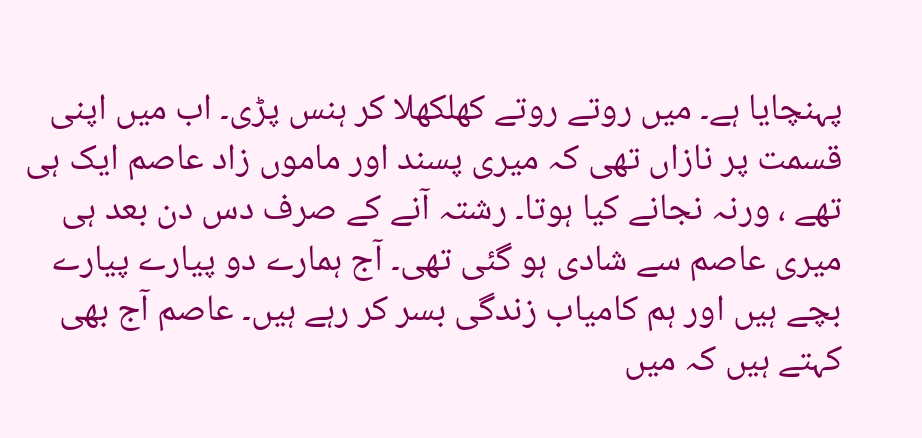پہنچایا ہے۔ میں روتے روتے کھلکھلا کر ہنس پڑی۔ اب میں اپنی قسمت پر نازاں تھی کہ میری پسند اور ماموں زاد عاصم ایک ہی تھے ، ورنہ نجانے کیا ہوتا۔ رشتہ آنے کے صرف دس دن بعد ہی میری عاصم سے شادی ہو گئی تھی۔ آج ہمارے دو پیارے پیارے بچے ہیں اور ہم کامیاب زندگی بسر کر رہے ہیں۔ عاصم آج بھی کہتے ہیں کہ میں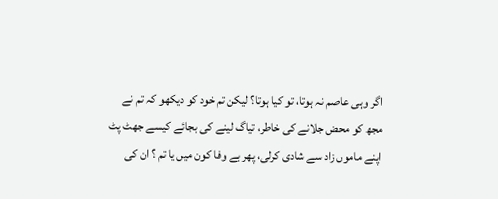اگر وہی عاصم نہ ہوتا، تو کیا ہوتا؟ لیکن تم خود کو دیکھو کہ تم نے مجھ کو محض جلانے کی خاطر، تیاگ لینے کی بجائے کیسے جھٹ پٹ اپنے ماموں زاد سے شادی کرلی، پھر بے وفا کون میں یا تم ؟ ان کی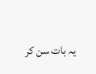یہ بات سن کر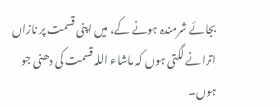بجائے شرمندہ ہونے کے، میں اپنی قسمت پر نازاں اترانے لگتی ہوں کہ ماشاء اللہ قسمت کی دھنی جو ہوں۔